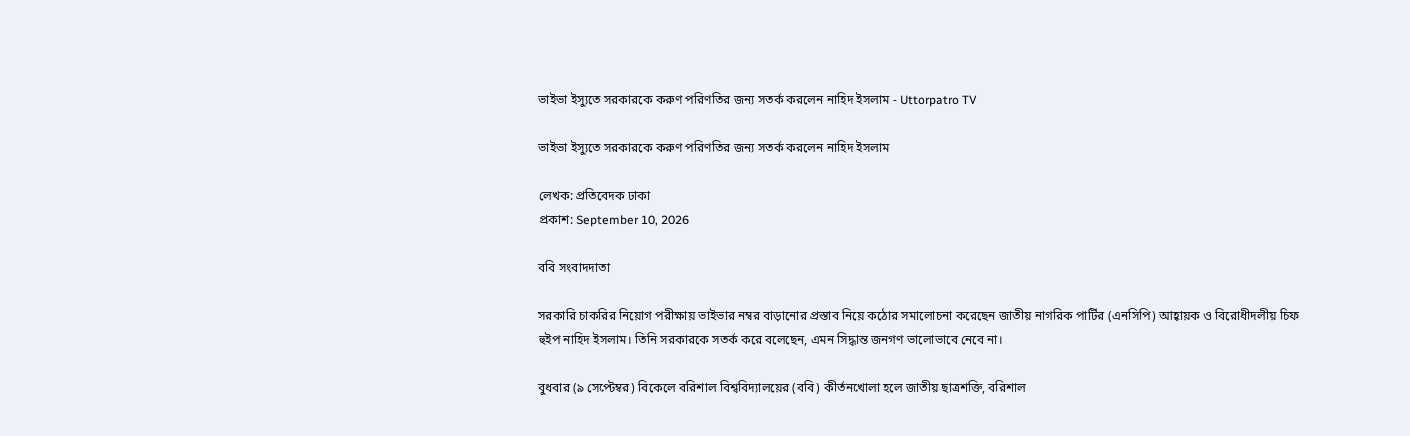ভাইভা ইস্যুতে সরকারকে করুণ পরিণতির জন্য সতর্ক করলেন নাহিদ ইসলাম - Uttorpatro TV

ভাইভা ইস্যুতে সরকারকে করুণ পরিণতির জন্য সতর্ক করলেন নাহিদ ইসলাম

লেখক: প্রতিবেদক ঢাকা
প্রকাশ: September 10, 2026

ববি সংবাদদাতা

সরকারি চাকরির নিয়োগ পরীক্ষায় ভাইভার নম্বর বাড়ানোর প্রস্তাব নিয়ে কঠোর সমালোচনা করেছেন জাতীয় নাগরিক পার্টির (এনসিপি) আহ্বায়ক ও বিরোধীদলীয় চিফ হুইপ নাহিদ ইসলাম। তিনি সরকারকে সতর্ক করে বলেছেন, এমন সিদ্ধান্ত জনগণ ভালোভাবে নেবে না।

বুধবার (৯ সেপ্টেম্বর) বিকেলে বরিশাল বিশ্ববিদ্যালয়ের (ববি) কীর্তনখোলা হলে জাতীয় ছাত্রশক্তি, বরিশাল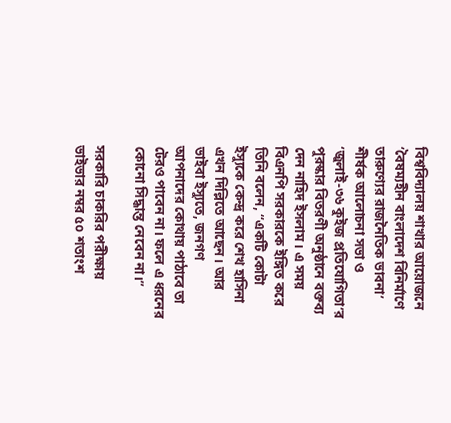বিশ্ববিদ্যালয় শাখার আয়োজনে ‘বৈষম্যহীন বাংলাদেশ বিনির্মাণে তারুণ্যের রাজনৈতিক ভাবনা’ শীর্ষক আলোচনা সভা ও ‘জুলাই-৩৬ কুইজ প্রতিযোগিতা’র পুরস্কার বিতরণী অনুষ্ঠানে বক্তব্য দেন নাহিদ ইসলাম। এ সময় বিএনপি সরকারকে ইঙ্গিত করে তিনি বলেন, “একটি কোটা ইস্যুকে কেন্দ্র করে শেখ হাসিনা এখন দিল্লিতে আছেন। আর ভাইবা ইস্যুতে, জনগণ আপনাদের কোথায় পাঠাবে তা টেরও পাবেন না। ফলে এ ধরনের কোনো সিদ্ধান্ত নেবেন না।”

সরকারি চাকরির পরীক্ষায় ভাইভার নম্বর ৫০ শতাংশ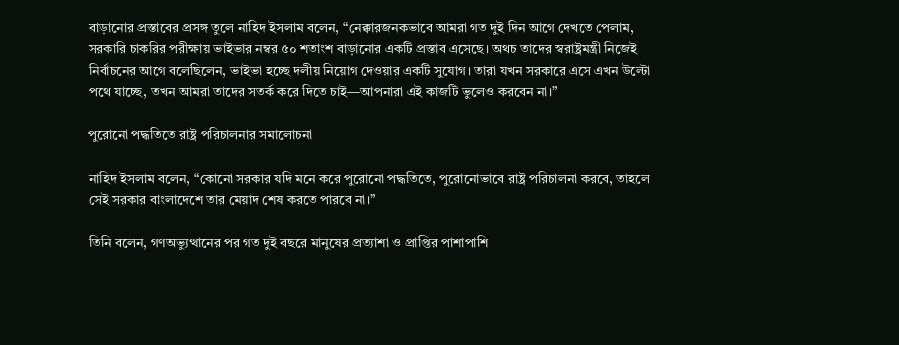বাড়ানোর প্রস্তাবের প্রসঙ্গ তুলে নাহিদ ইসলাম বলেন, “নেক্কারজনকভাবে আমরা গত দুই দিন আগে দেখতে পেলাম, সরকারি চাকরির পরীক্ষায় ভাইভার নম্বর ৫০ শতাংশ বাড়ানোর একটি প্রস্তাব এসেছে। অথচ তাদের স্বরাষ্ট্রমন্ত্রী নিজেই নির্বাচনের আগে বলেছিলেন, ভাইভা হচ্ছে দলীয় নিয়োগ দেওয়ার একটি সুযোগ। তারা যখন সরকারে এসে এখন উল্টো পথে যাচ্ছে, তখন আমরা তাদের সতর্ক করে দিতে চাই—আপনারা এই কাজটি ভুলেও করবেন না।”

পুরোনো পদ্ধতিতে রাষ্ট্র পরিচালনার সমালোচনা

নাহিদ ইসলাম বলেন, “কোনো সরকার যদি মনে করে পুরোনো পদ্ধতিতে, পুরোনোভাবে রাষ্ট্র পরিচালনা করবে, তাহলে সেই সরকার বাংলাদেশে তার মেয়াদ শেষ করতে পারবে না।”

তিনি বলেন, গণঅভ্যুত্থানের পর গত দুই বছরে মানুষের প্রত্যাশা ও প্রাপ্তির পাশাপাশি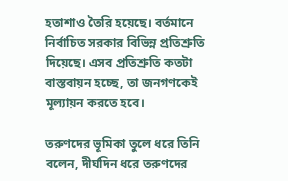হতাশাও তৈরি হয়েছে। বর্তমানে নির্বাচিত সরকার বিভিন্ন প্রতিশ্রুতি দিয়েছে। এসব প্রতিশ্রুতি কতটা বাস্তবায়ন হচ্ছে, তা জনগণকেই মূল্যায়ন করতে হবে।

তরুণদের ভূমিকা তুলে ধরে তিনি বলেন, দীর্ঘদিন ধরে তরুণদের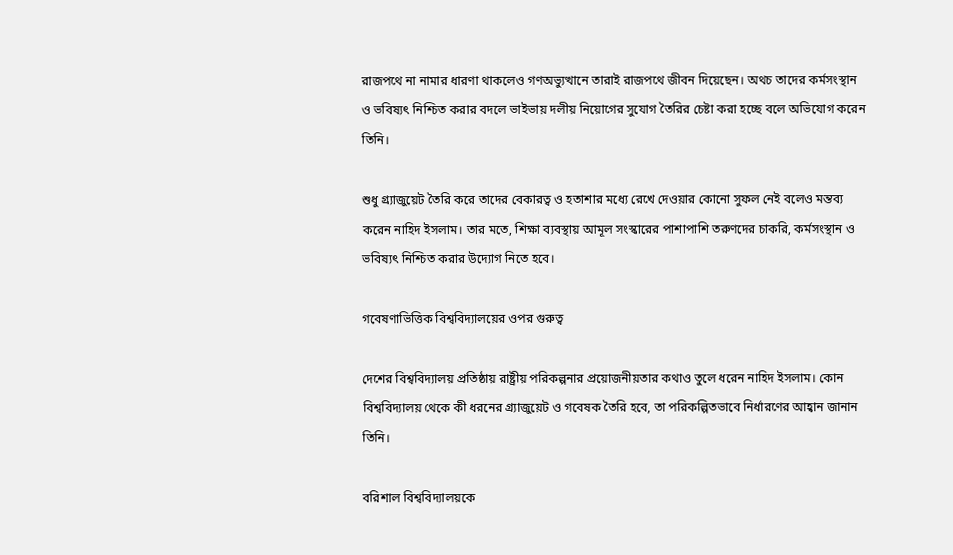রাজপথে না নামার ধারণা থাকলেও গণঅভ্যুত্থানে তারাই রাজপথে জীবন দিয়েছেন। অথচ তাদের কর্মসংস্থান ও ভবিষ্যৎ নিশ্চিত করার বদলে ভাইভায় দলীয় নিয়োগের সুযোগ তৈরির চেষ্টা করা হচ্ছে বলে অভিযোগ করেন তিনি।

শুধু গ্র্যাজুয়েট তৈরি করে তাদের বেকারত্ব ও হতাশার মধ্যে রেখে দেওয়ার কোনো সুফল নেই বলেও মন্তব্য করেন নাহিদ ইসলাম। তার মতে, শিক্ষা ব্যবস্থায় আমূল সংস্কারের পাশাপাশি তরুণদের চাকরি, কর্মসংস্থান ও ভবিষ্যৎ নিশ্চিত করার উদ্যোগ নিতে হবে।

গবেষণাভিত্তিক বিশ্ববিদ্যালয়ের ওপর গুরুত্ব

দেশের বিশ্ববিদ্যালয় প্রতিষ্ঠায় রাষ্ট্রীয় পরিকল্পনার প্রয়োজনীয়তার কথাও তুলে ধরেন নাহিদ ইসলাম। কোন বিশ্ববিদ্যালয় থেকে কী ধরনের গ্র্যাজুয়েট ও গবেষক তৈরি হবে, তা পরিকল্পিতভাবে নির্ধারণের আহ্বান জানান তিনি।

বরিশাল বিশ্ববিদ্যালয়কে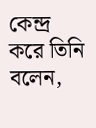কেন্দ্র করে তিনি বলেন,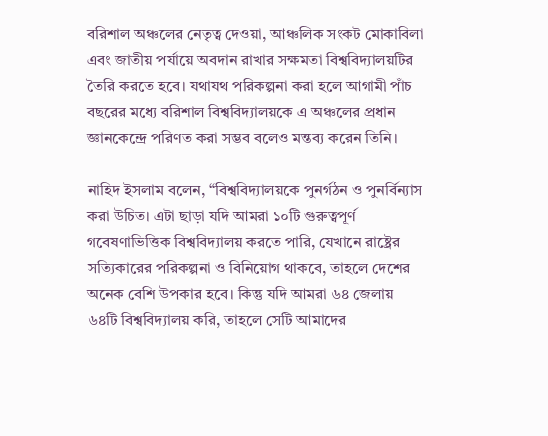বরিশাল অঞ্চলের নেতৃত্ব দেওয়া, আঞ্চলিক সংকট মোকাবিলা এবং জাতীয় পর্যায়ে অবদান রাখার সক্ষমতা বিশ্ববিদ্যালয়টির তৈরি করতে হবে। যথাযথ পরিকল্পনা করা হলে আগামী পাঁচ বছরের মধ্যে বরিশাল বিশ্ববিদ্যালয়কে এ অঞ্চলের প্রধান জ্ঞানকেন্দ্রে পরিণত করা সম্ভব বলেও মন্তব্য করেন তিনি।

নাহিদ ইসলাম বলেন, “বিশ্ববিদ্যালয়কে পুনর্গঠন ও পুনর্বিন্যাস করা উচিত। এটা ছাড়া যদি আমরা ১০টি গুরুত্বপূর্ণ গবেষণাভিত্তিক বিশ্ববিদ্যালয় করতে পারি, যেখানে রাষ্ট্রের সত্যিকারের পরিকল্পনা ও বিনিয়োগ থাকবে, তাহলে দেশের অনেক বেশি উপকার হবে। কিন্তু যদি আমরা ৬৪ জেলায় ৬৪টি বিশ্ববিদ্যালয় করি, তাহলে সেটি আমাদের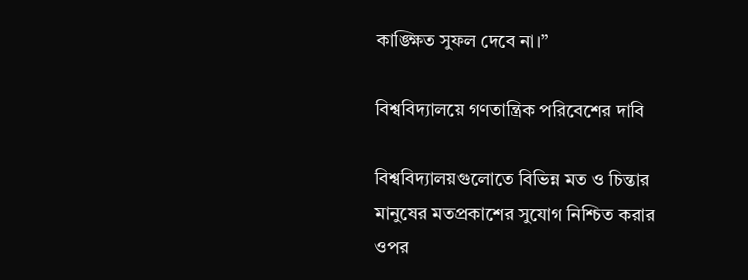কাঙ্ক্ষিত সুফল দেবে না।”

বিশ্ববিদ্যালয়ে গণতান্ত্রিক পরিবেশের দাবি

বিশ্ববিদ্যালয়গুলোতে বিভিন্ন মত ও চিন্তার মানুষের মতপ্রকাশের সুযোগ নিশ্চিত করার ওপর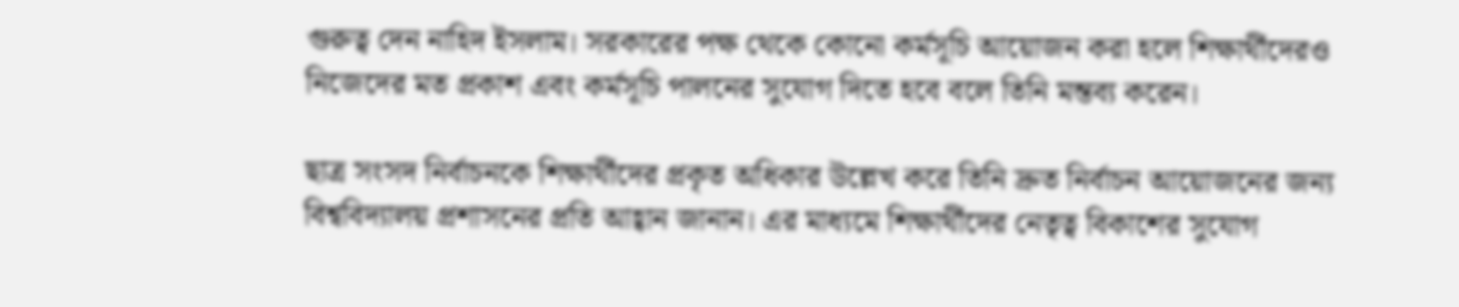গুরুত্ব দেন নাহিদ ইসলাম। সরকারের পক্ষ থেকে কোনো কর্মসূচি আয়োজন করা হলে শিক্ষার্থীদেরও নিজেদের মত প্রকাশ এবং কর্মসূচি পালনের সুযোগ দিতে হবে বলে তিনি মন্তব্য করেন।

ছাত্র সংসদ নির্বাচনকে শিক্ষার্থীদের প্রকৃত অধিকার উল্লেখ করে তিনি দ্রুত নির্বাচন আয়োজনের জন্য বিশ্ববিদ্যালয় প্রশাসনের প্রতি আহ্বান জানান। এর মাধ্যমে শিক্ষার্থীদের নেতৃত্ব বিকাশের সুযোগ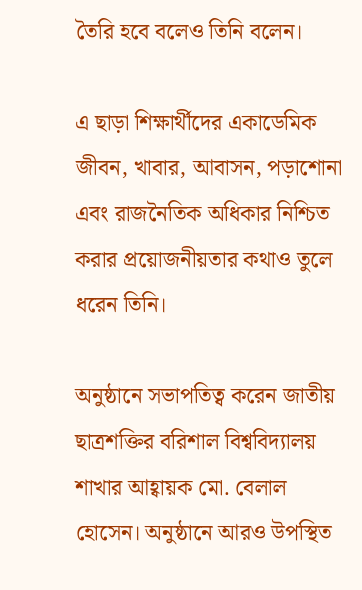তৈরি হবে বলেও তিনি বলেন।

এ ছাড়া শিক্ষার্থীদের একাডেমিক জীবন, খাবার, আবাসন, পড়াশোনা এবং রাজনৈতিক অধিকার নিশ্চিত করার প্রয়োজনীয়তার কথাও তুলে ধরেন তিনি।

অনুষ্ঠানে সভাপতিত্ব করেন জাতীয় ছাত্রশক্তির বরিশাল বিশ্ববিদ্যালয় শাখার আহ্বায়ক মো. বেলাল হোসেন। অনুষ্ঠানে আরও উপস্থিত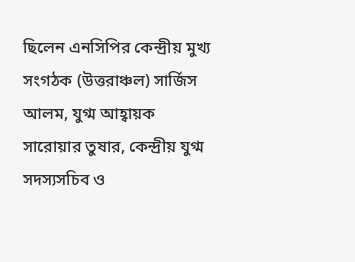ছিলেন এনসিপির কেন্দ্রীয় মুখ্য সংগঠক (উত্তরাঞ্চল) সার্জিস আলম, যুগ্ম আহ্বায়ক সারোয়ার তুষার, কেন্দ্রীয় যুগ্ম সদস্যসচিব ও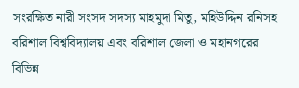সংরক্ষিত নারী সংসদ সদস্য মাহমুদা মিতু, মহিউদ্দিন রনিসহ বরিশাল বিশ্ববিদ্যালয় এবং বরিশাল জেলা ও মহানগরের বিভিন্ন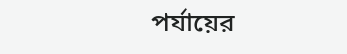পর্যায়ের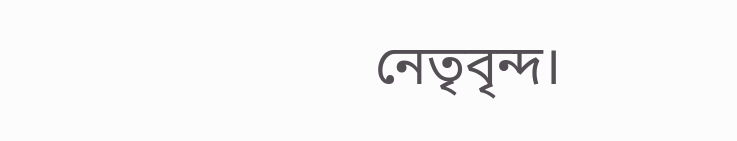নেতৃবৃন্দ।